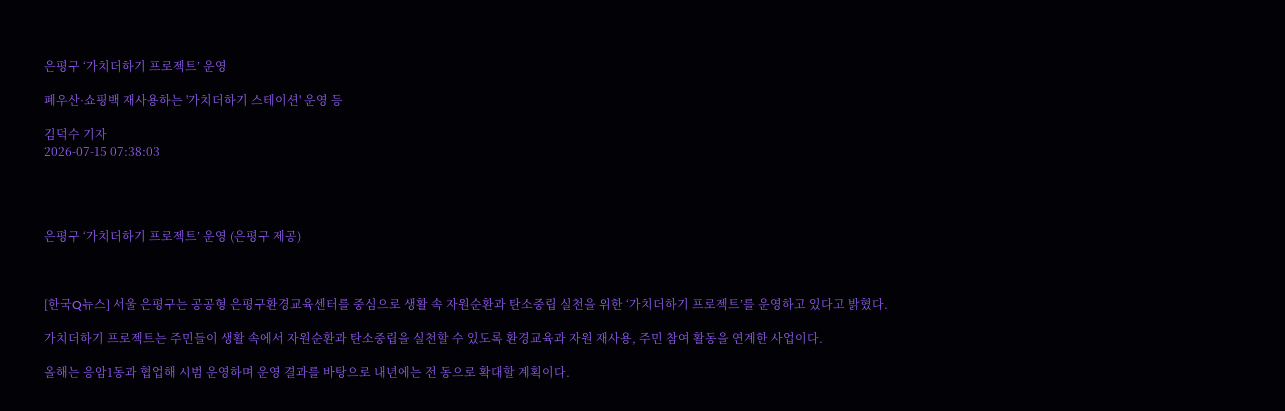은평구 ‘가치더하기 프로젝트’ 운영

폐우산·쇼핑백 재사용하는 '가치더하기 스테이션' 운영 등

김덕수 기자
2026-07-15 07:38:03




은평구 ‘가치더하기 프로젝트’ 운영 (은평구 제공)



[한국Q뉴스] 서울 은평구는 공공형 은평구환경교육센터를 중심으로 생활 속 자원순환과 탄소중립 실천을 위한 ‘가치더하기 프로젝트’를 운영하고 있다고 밝혔다.

가치더하기 프로젝트는 주민들이 생활 속에서 자원순환과 탄소중립을 실천할 수 있도록 환경교육과 자원 재사용, 주민 참여 활동을 연계한 사업이다.

올해는 응암1동과 협업해 시범 운영하며 운영 결과를 바탕으로 내년에는 전 동으로 확대할 계획이다.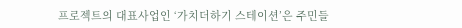프로젝트의 대표사업인 ‘가치더하기 스테이션’은 주민들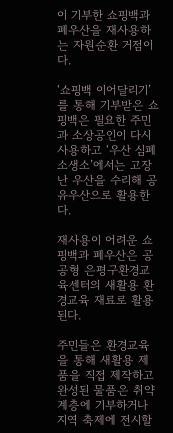이 기부한 쇼핑백과 폐우산을 재사용하는 자원순환 거점이다.

‘쇼핑백 이어달리기’를 통해 기부받은 쇼핑백은 필요한 주민과 소상공인이 다시 사용하고 ‘우산 심폐소생소’에서는 고장 난 우산을 수리해 공유우산으로 활용한다.

재사용이 어려운 쇼핑백과 폐우산은 공공형 은평구환경교육센터의 새활용 환경교육 재료로 활용된다.

주민들은 환경교육을 통해 새활용 제품을 직접 제작하고 완성된 물품은 취약계층에 기부하거나 지역 축제에 전시할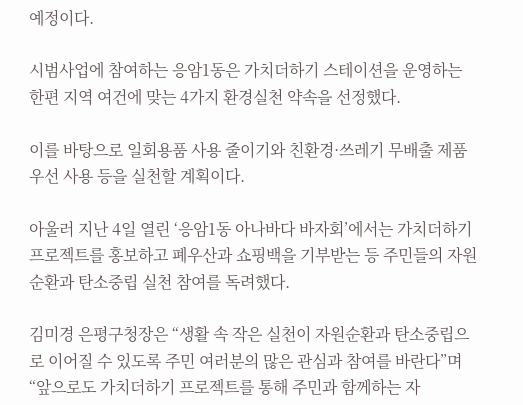예정이다.

시범사업에 참여하는 응암1동은 가치더하기 스테이션을 운영하는 한편 지역 여건에 맞는 4가지 환경실천 약속을 선정했다.

이를 바탕으로 일회용품 사용 줄이기와 친환경·쓰레기 무배출 제품 우선 사용 등을 실천할 계획이다.

아울러 지난 4일 열린 ‘응암1동 아나바다 바자회’에서는 가치더하기 프로젝트를 홍보하고 폐우산과 쇼핑백을 기부받는 등 주민들의 자원순환과 탄소중립 실천 참여를 독려했다.

김미경 은평구청장은 “생활 속 작은 실천이 자원순환과 탄소중립으로 이어질 수 있도록 주민 여러분의 많은 관심과 참여를 바란다”며 “앞으로도 가치더하기 프로젝트를 통해 주민과 함께하는 자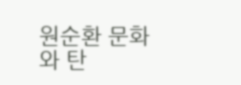원순환 문화와 탄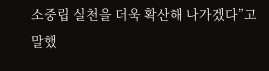소중립 실천을 더욱 확산해 나가겠다”고 말했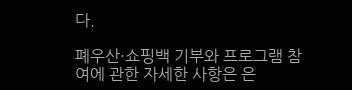다.

폐우산·쇼핑백 기부와 프로그램 참여에 관한 자세한 사항은 은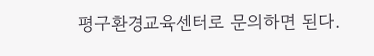평구환경교육센터로 문의하면 된다.